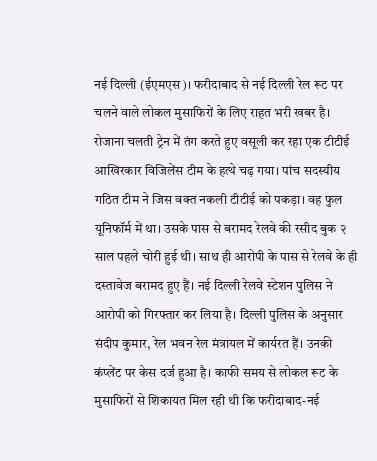नई दिल्ली (ईएमएस)। फरीदाबाद से नई दिल्ली रेल रूट पर चलने वाले लोकल मुसाफिरों के लिए राहत भरी खबर है। रोजाना चलती ट्रेन में तंग करते हुए वसूली कर रहा एक टीटीई आखिरकार विजिलेंस टीम के हत्थे चढ़ गया। पांच सदस्यीय गठित टीम ने जिस वक्त नकली टीटीई को पकड़ा। वह फुल यूनिफॉर्म में था। उसके पास से बरामद रेलवे की रसीद बुक २ साल पहले चोरी हुई थी। साथ ही आरोपी के पास से रेलवे के ही दस्तावेज बरामद हुए हैं। नई दिल्ली रेलवे स्टेशन पुलिस ने आरोपी को गिरफ्तार कर लिया है। दिल्ली पुलिस के अनुसार संदीप कुमार, रेल भवन रेल मंत्रायल में कार्यरत हैं। उनकी कंप्लेंट पर केस दर्ज हुआ है। काफी समय से लोकल रूट के मुसाफिरों से शिकायत मिल रही थी कि फरीदाबाद-नई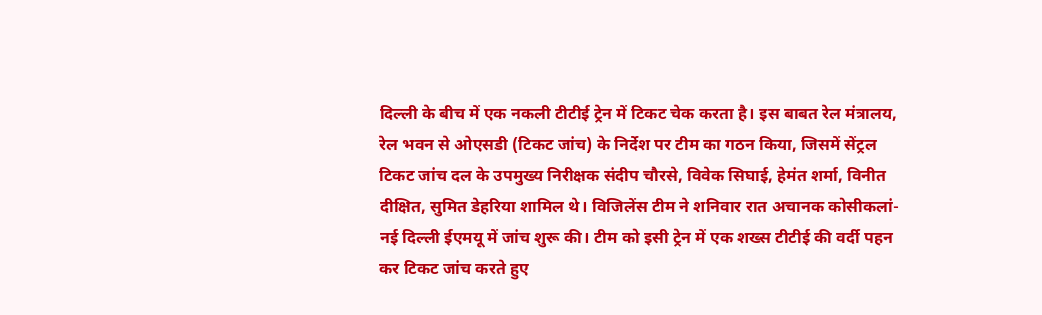दिल्ली के बीच में एक नकली टीटीई ट्रेन में टिकट चेक करता है। इस बाबत रेल मंत्रालय, रेल भवन से ओएसडी (टिकट जांच) के निर्देश पर टीम का गठन किया, जिसमें सेंट्रल टिकट जांच दल के उपमुख्य निरीक्षक संदीप चौरसे, विवेक सिघाई, हेमंत शर्मा, विनीत दीक्षित, सुमित डेहरिया शामिल थे। विजिलेंस टीम ने शनिवार रात अचानक कोसीकलां-नई दिल्ली ईएमयू में जांच शुरू की। टीम को इसी ट्रेन में एक शख्स टीटीई की वर्दी पहन कर टिकट जांच करते हुए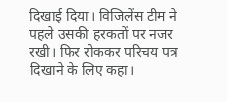दिखाई दिया। विजिलेंस टीम ने पहले उसकी हरकतों पर नजर रखी। फिर रोककर परिचय पत्र दिखाने के लिए कहा।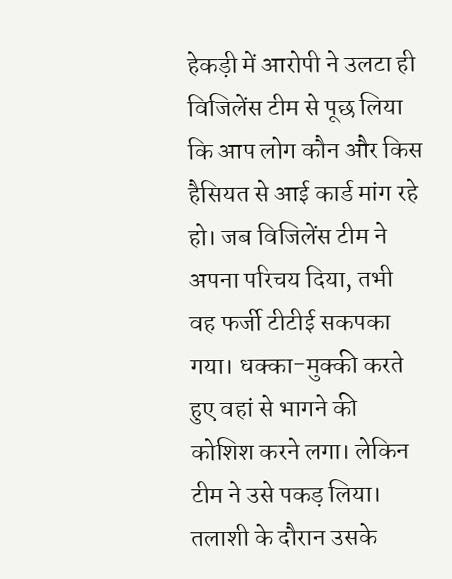हेकड़ी में आरोपी ने उलटा ही विजिलेंस टीम से पूछ लिया कि आप लोग कौन और किस हैसियत से आई कार्ड मांग रहे हो। जब विजिलेंस टीम ने अपना परिचय दिया, तभी वह फर्जी टीटीई सकपका गया। धक्का-मुक्की करते हुए वहां से भागने की कोशिश करने लगा। लेकिन टीम ने उसे पकड़ लिया। तलाशी के दौरान उसके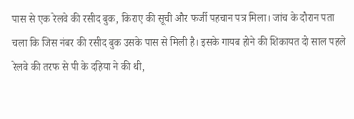पास से एक रेलवे की रसीद बुक, किराए की सूची और फर्जी पहचान पत्र मिला। जांच के दौरान पता चला कि जिस नंबर की रसीद बुक उसके पास से मिली है। इसके गायब होने की शिकायत दो साल पहले रेलवे की तरफ से पी के दहिया ने की थी,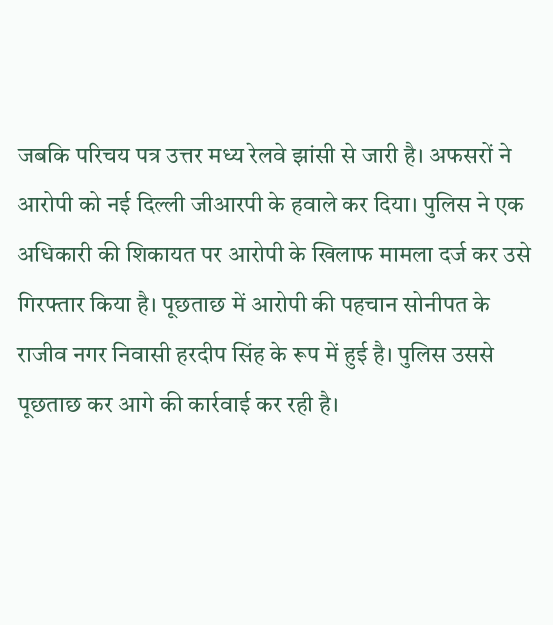जबकि परिचय पत्र उत्तर मध्य रेलवे झांसी से जारी है। अफसरों ने आरोपी को नई दिल्ली जीआरपी के हवाले कर दिया। पुलिस ने एक अधिकारी की शिकायत पर आरोपी के खिलाफ मामला दर्ज कर उसे गिरफ्तार किया है। पूछताछ में आरोपी की पहचान सोनीपत के राजीव नगर निवासी हरदीप सिंह के रूप में हुई है। पुलिस उससे पूछताछ कर आगे की कार्रवाई कर रही है।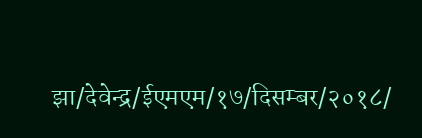झा/देवेन्द्र/ईएमएम/१७/दिसम्बर/२०१८/